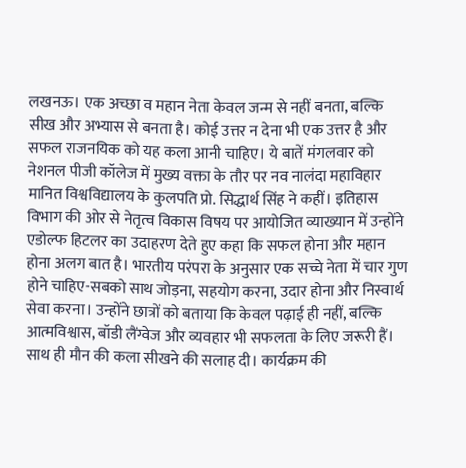लखनऊ। एक अच्छा व महान नेता केवल जन्म से नहीं बनता, बल्कि सीख और अभ्यास से बनता है। कोई उत्तर न देना भी एक उत्तर है और सफल राजनयिक को यह कला आनी चाहिए। ये बातें मंगलवार को नेशनल पीजी कॉलेज में मुख्य वक्ता के तौर पर नव नालंदा महाविहार मानित विश्वविद्यालय के कुलपति प्रो. सिद्धार्थ सिंह ने कहीं। इतिहास विभाग की ओर से नेतृत्व विकास विषय पर आयोजित व्याख्यान में उन्होंने एडोल्फ हिटलर का उदाहरण देते हुए कहा कि सफल होना और महान होना अलग बात है। भारतीय परंपरा के अनुसार एक सच्चे नेता में चार गुण होने चाहिए-सबको साथ जोड़ना, सहयोग करना, उदार होना और निस्वार्थ सेवा करना। उन्होंने छात्रों को बताया कि केवल पढ़ाई ही नहीं, बल्कि आत्मविश्वास, बॉडी लैंग्वेज और व्यवहार भी सफलता के लिए जरूरी हैं। साथ ही मौन की कला सीखने की सलाह दी। कार्यक्रम की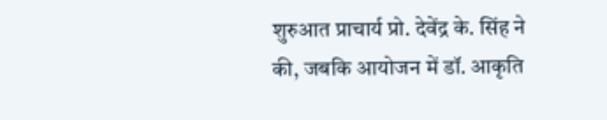शुरुआत प्राचार्य प्रो. देवेंद्र के. सिंह ने की, जबकि आयोजन में डॉ. आकृति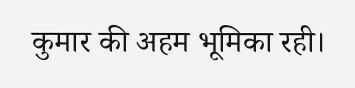कुमार की अहम भूमिका रही।